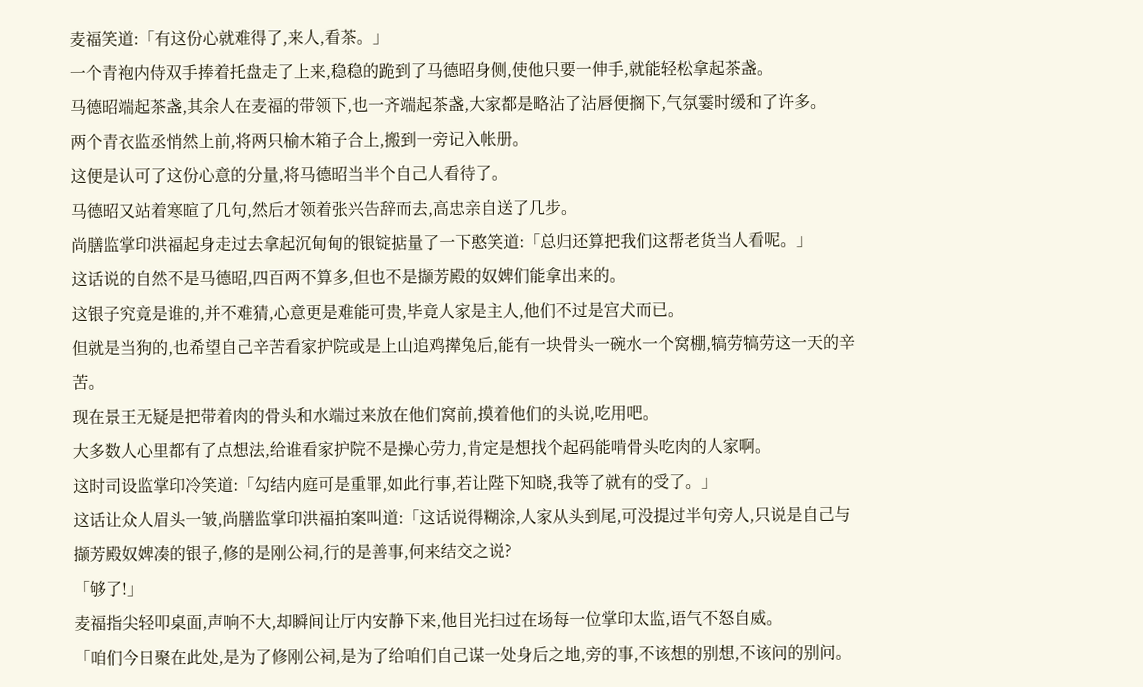麦福笑道:「有这份心就难得了,来人,看茶。」
一个青袍内侍双手捧着托盘走了上来,稳稳的跪到了马德昭身侧,使他只要一伸手,就能轻松拿起茶盏。
马德昭端起茶盏,其余人在麦福的带领下,也一齐端起茶盏,大家都是略沾了沾唇便搁下,气氛霎时缓和了许多。
两个青衣监丞悄然上前,将两只榆木箱子合上,搬到一旁记入帐册。
这便是认可了这份心意的分量,将马德昭当半个自己人看待了。
马德昭又站着寒暄了几句,然后才领着张兴告辞而去,高忠亲自送了几步。
尚膳监掌印洪福起身走过去拿起沉甸甸的银锭掂量了一下憨笑道:「总归还算把我们这帮老货当人看呢。」
这话说的自然不是马德昭,四百两不算多,但也不是撷芳殿的奴婢们能拿出来的。
这银子究竟是谁的,并不难猜,心意更是难能可贵,毕竟人家是主人,他们不过是宫犬而已。
但就是当狗的,也希望自己辛苦看家护院或是上山追鸡撵兔后,能有一块骨头一碗水一个窝棚,犒劳犒劳这一天的辛苦。
现在景王无疑是把带着肉的骨头和水端过来放在他们窝前,摸着他们的头说,吃用吧。
大多数人心里都有了点想法,给谁看家护院不是操心劳力,肯定是想找个起码能啃骨头吃肉的人家啊。
这时司设监掌印冷笑道:「勾结内庭可是重罪,如此行事,若让陛下知晓,我等了就有的受了。」
这话让众人眉头一皱,尚膳监掌印洪福拍案叫道:「这话说得糊涂,人家从头到尾,可没提过半句旁人,只说是自己与撷芳殿奴婢凑的银子,修的是刚公祠,行的是善事,何来结交之说?
「够了!」
麦福指尖轻叩桌面,声响不大,却瞬间让厅内安静下来,他目光扫过在场每一位掌印太监,语气不怒自威。
「咱们今日聚在此处,是为了修刚公祠,是为了给咱们自己谋一处身后之地,旁的事,不该想的别想,不该问的别问。